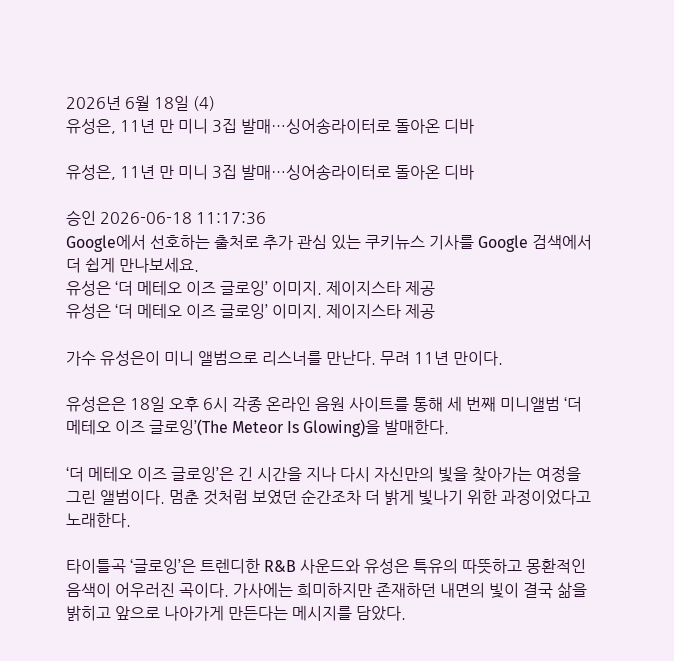2026년 6월 18일 (4)
유성은, 11년 만 미니 3집 발매…싱어송라이터로 돌아온 디바

유성은, 11년 만 미니 3집 발매…싱어송라이터로 돌아온 디바

승인 2026-06-18 11:17:36
Google에서 선호하는 출처로 추가 관심 있는 쿠키뉴스 기사를 Google 검색에서 더 쉽게 만나보세요.
유성은 ‘더 메테오 이즈 글로잉’ 이미지. 제이지스타 제공
유성은 ‘더 메테오 이즈 글로잉’ 이미지. 제이지스타 제공

가수 유성은이 미니 앨범으로 리스너를 만난다. 무려 11년 만이다.

유성은은 18일 오후 6시 각종 온라인 음원 사이트를 통해 세 번째 미니앨범 ‘더 메테오 이즈 글로잉’(The Meteor Is Glowing)을 발매한다.

‘더 메테오 이즈 글로잉’은 긴 시간을 지나 다시 자신만의 빛을 찾아가는 여정을 그린 앨범이다. 멈춘 것처럼 보였던 순간조차 더 밝게 빛나기 위한 과정이었다고 노래한다.

타이틀곡 ‘글로잉’은 트렌디한 R&B 사운드와 유성은 특유의 따뜻하고 몽환적인 음색이 어우러진 곡이다. 가사에는 희미하지만 존재하던 내면의 빛이 결국 삶을 밝히고 앞으로 나아가게 만든다는 메시지를 담았다.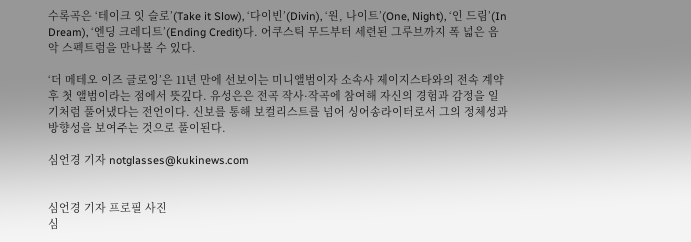수록곡은 ‘테이크 잇 슬로’(Take it Slow), ‘다이빈’(Divin), ‘원, 나이트’(One, Night), ‘인 드림’(In Dream), ‘엔딩 크레디트’(Ending Credit)다. 어쿠스틱 무드부터 세련된 그루브까지 폭 넓은 음악 스펙트럼을 만나볼 수 있다.

‘더 메테오 이즈 글로잉’은 11년 만에 선보이는 미니앨범이자 소속사 제이지스타와의 전속 계약 후 첫 앨범이라는 점에서 뜻깊다. 유성은은 전곡 작사·작곡에 참여해 자신의 경험과 감정을 일기처럼 풀어냈다는 전언이다. 신보를 통해 보컬리스트를 넘어 싱어송라이터로서 그의 정체성과 방향성을 보여주는 것으로 풀이된다.

심언경 기자 notglasses@kukinews.com


심언경 기자 프로필 사진
심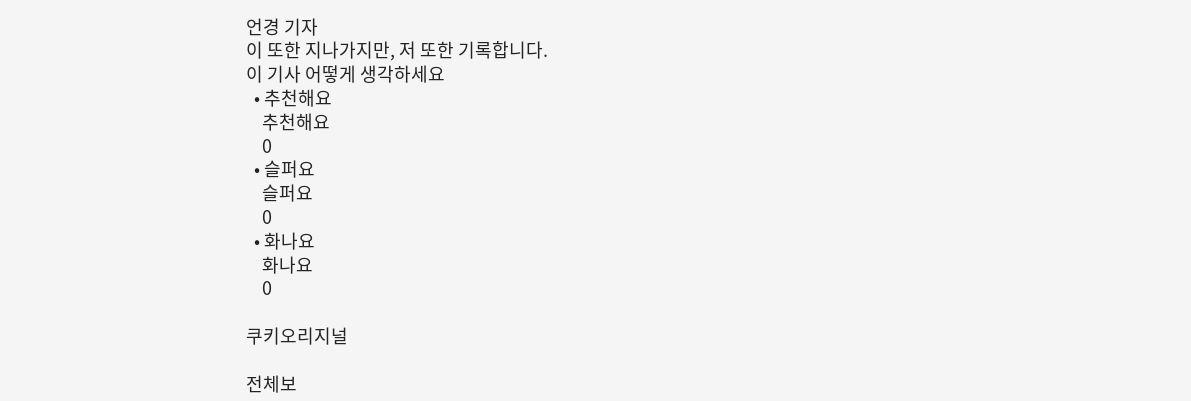언경 기자
이 또한 지나가지만, 저 또한 기록합니다.
이 기사 어떻게 생각하세요
  • 추천해요
    추천해요
    0
  • 슬퍼요
    슬퍼요
    0
  • 화나요
    화나요
    0

쿠키오리지널

전체보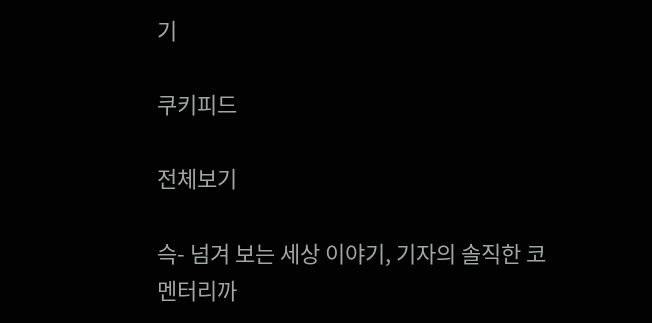기

쿠키피드

전체보기

슥- 넘겨 보는 세상 이야기, 기자의 솔직한 코멘터리까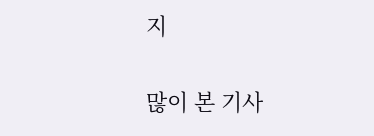지

많이 본 기사